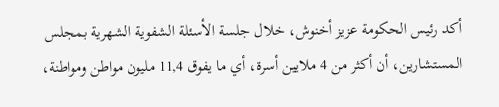أكد رئيس الحكومة عزيز أخنوش، خلال جلسة الأسئلة الشفوية الشهرية بمجلس المستشارين، أن أكثر من 4 ملايين أسرة، أي ما يفوق 11,4 مليون مواطن ومواطنة،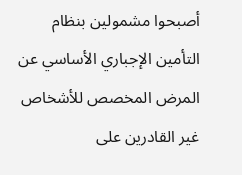أصبحوا مشمولين بنظام التأمين الإجباري الأساسي عن المرض المخصص للأشخاص غير القادرين على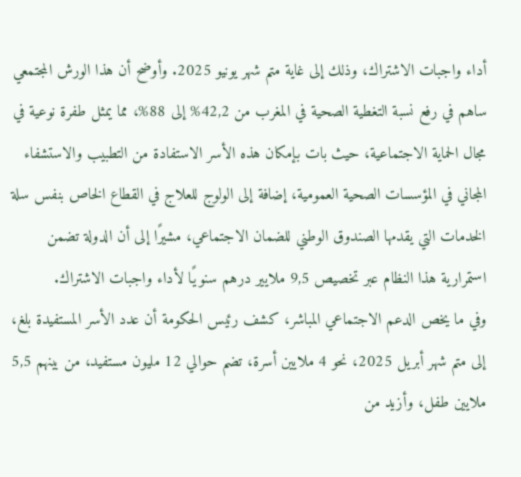أداء واجبات الاشتراك، وذلك إلى غاية متم شهر يونيو 2025. وأوضح أن هذا الورش المجتمعي ساهم في رفع نسبة التغطية الصحية في المغرب من 42,2% إلى 88%، مما يمثل طفرة نوعية في مجال الحماية الاجتماعية، حيث بات بإمكان هذه الأسر الاستفادة من التطبيب والاستشفاء المجاني في المؤسسات الصحية العمومية، إضافة إلى الولوج للعلاج في القطاع الخاص بنفس سلة الخدمات التي يقدمها الصندوق الوطني للضمان الاجتماعي، مشيرًا إلى أن الدولة تضمن استمرارية هذا النظام عبر تخصيص 9,5 ملايير درهم سنويًا لأداء واجبات الاشتراك.
وفي ما يخص الدعم الاجتماعي المباشر، كشف رئيس الحكومة أن عدد الأسر المستفيدة بلغ، إلى متم شهر أبريل 2025، نحو 4 ملايين أسرة، تضم حوالي 12 مليون مستفيد، من بينهم 5,5 ملايين طفل، وأزيد من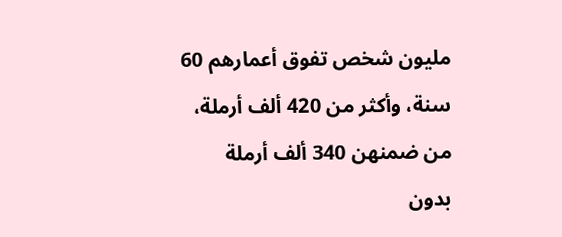مليون شخص تفوق أعمارهم 60 سنة، وأكثر من 420 ألف أرملة، من ضمنهن 340 ألف أرملة بدون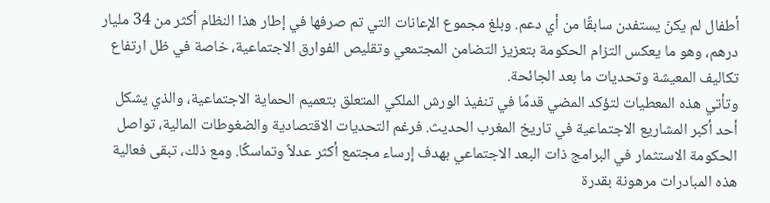أطفال لم يكنّ يستفدن سابقًا من أي دعم. وبلغ مجموع الإعانات التي تم صرفها في إطار هذا النظام أكثر من 34 مليار درهم، وهو ما يعكس التزام الحكومة بتعزيز التضامن المجتمعي وتقليص الفوارق الاجتماعية، خاصة في ظل ارتفاع تكاليف المعيشة وتحديات ما بعد الجائحة.
وتأتي هذه المعطيات لتؤكد المضي قدمًا في تنفيذ الورش الملكي المتعلق بتعميم الحماية الاجتماعية، والذي يشكل أحد أكبر المشاريع الاجتماعية في تاريخ المغرب الحديث. فرغم التحديات الاقتصادية والضغوطات المالية، تواصل الحكومة الاستثمار في البرامج ذات البعد الاجتماعي بهدف إرساء مجتمع أكثر عدلاً وتماسكًا. ومع ذلك، تبقى فعالية هذه المبادرات مرهونة بقدرة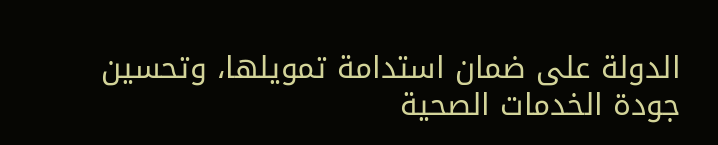الدولة على ضمان استدامة تمويلها، وتحسين جودة الخدمات الصحية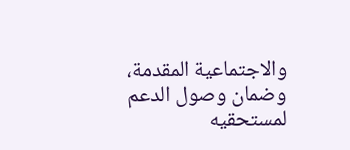والاجتماعية المقدمة، وضمان وصول الدعم لمستحقيه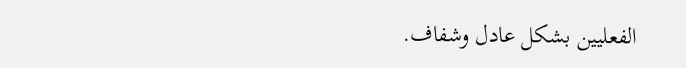الفعليين بشكل عادل وشفاف.